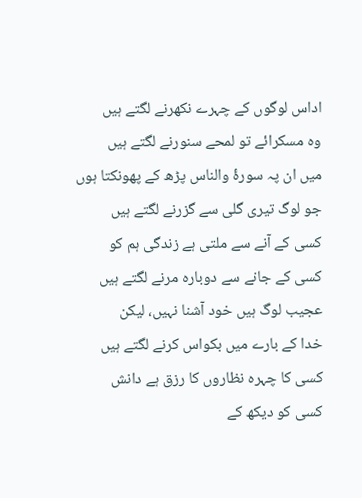اداس لوگوں کے چہرے نکھرنے لگتے ہیں
وہ مسکرائے تو لمحے سنورنے لگتے ہیں
میں ان پہ سورۂ والناس پڑھ کے پھونکتا ہوں
جو لوگ تیری گلی سے گزرنے لگتے ہیں
کسی کے آنے سے ملتی ہے زندگی ہم کو
کسی کے جانے سے دوبارہ مرنے لگتے ہیں
عجیب لوگ ہیں خود آشنا نہیں، لیکن
خدا کے بارے میں بکواس کرنے لگتے ہیں
کسی کا چہرہ نظاروں کا رزق ہے دانش
کسی کو دیکھ کے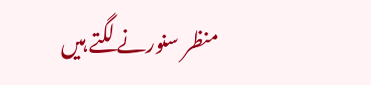منظر سنورنے لگتے ہیں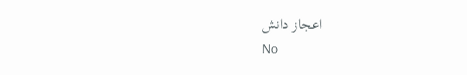اعجاز دانش
No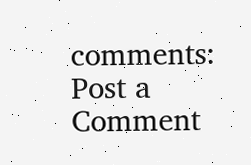comments:
Post a Comment